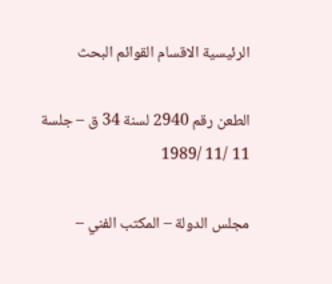الرئيسية الاقسام القوائم البحث

الطعن رقم 2940 لسنة 34 ق – جلسة 11 /11 /1989

مجلس الدولة – المكتب الفني –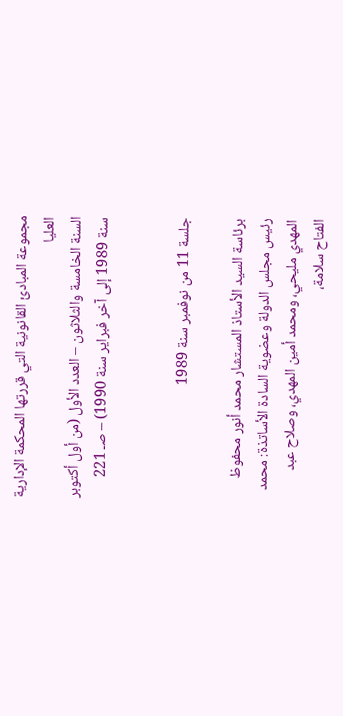مجموعة المبادئ القانونية التي قررتها المحكمة الإدارية العليا
السنة الخامسة والثلاثون – العدد الأول (من أول أكتوبر سنة 1989 إلى آخر فبراير سنة 1990) – صـ 221


جلسة 11 من نوفمبر سنة 1989

برئاسة السيد الأستاذ المستشار محمد أنور محفوظ رئيس مجلس الدولة وعضوية السادة الأساتذة: محمد المهدي مليحي، ومحمد أمين المهدي، وصلاح عبد الفتاح سلامة،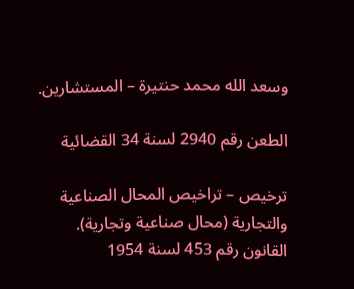وسعد الله محمد حنتيرة – المستشارين.

الطعن رقم 2940 لسنة 34 القضائية

ترخيص – تراخيص المحال الصناعية والتجارية (محال صناعية وتجارية).
القانون رقم 453 لسنة 1954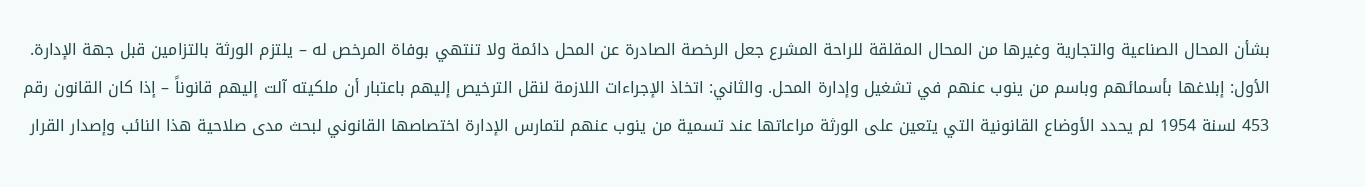بشأن المحال الصناعية والتجارية وغيرها من المحال المقلقة للراحة المشرع جعل الرخصة الصادرة عن المحل دائمة ولا تنتهي بوفاة المرخص له – يلتزم الورثة بالتزامين قبل جهة الإدارة. الأول: إبلاغها بأسمائهم وباسم من ينوب عنهم في تشغيل وإدارة المحل. والثاني: اتخاذ الإجراءات اللازمة لنقل الترخيص إليهم باعتبار أن ملكيته آلت إليهم قانوناً – إذا كان القانون رقم 453 لسنة 1954 لم يحدد الأوضاع القانونية التي يتعين على الورثة مراعاتها عند تسمية من ينوب عنهم لتمارس الإدارة اختصاصها القانوني لبحث مدى صلاحية هذا النائب وإصدار القرار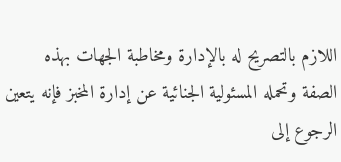اللازم بالتصريح له بالإدارة ومخاطبة الجهات بهذه الصفة وتحمله المسئولية الجنائية عن إدارة المخبز فإنه يتعين الرجوع إلى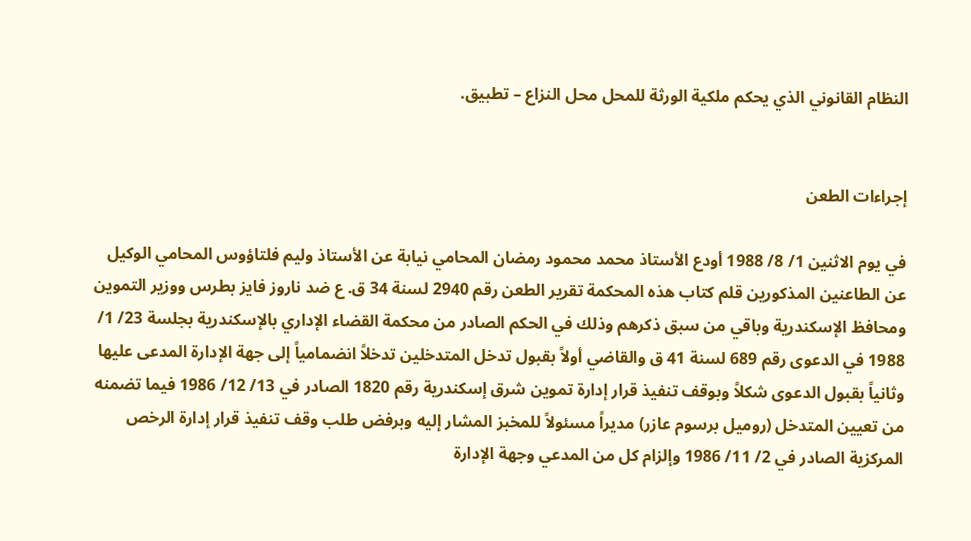النظام القانوني الذي يحكم ملكية الورثة للمحل محل النزاع – تطبيق.


إجراءات الطعن

في يوم الاثنين 1/ 8/ 1988 أودع الأستاذ محمد محمود رمضان المحامي نيابة عن الأستاذ وليم فلتاؤوس المحامي الوكيل عن الطاعنين المذكورين قلم كتاب هذه المحكمة تقرير الطعن رقم 2940 لسنة 34 ق. ع ضد ناروز فايز بطرس ووزير التموين ومحافظ الإسكندرية وباقي من سبق ذكرهم وذلك في الحكم الصادر من محكمة القضاء الإداري بالإسكندرية بجلسة 23/ 1/ 1988 في الدعوى رقم 689 لسنة 41 ق والقاضي أولاً بقبول تدخل المتدخلين تدخلاً انضمامياً إلى جهة الإدارة المدعى عليها وثانياً بقبول الدعوى شكلاً وبوقف تنفيذ قرار إدارة تموين شرق إسكندرية رقم 1820 الصادر في 13/ 12/ 1986 فيما تضمنه من تعيين المتدخل (روميل برسوم عازر) مديراً مسئولاً للمخبز المشار إليه وبرفض طلب وقف تنفيذ قرار إدارة الرخص المركزية الصادر في 2/ 11/ 1986 وإلزام كل من المدعي وجهة الإدارة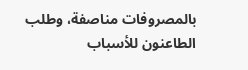بالمصروفات مناصفة، وطلب الطاعنون للأسباب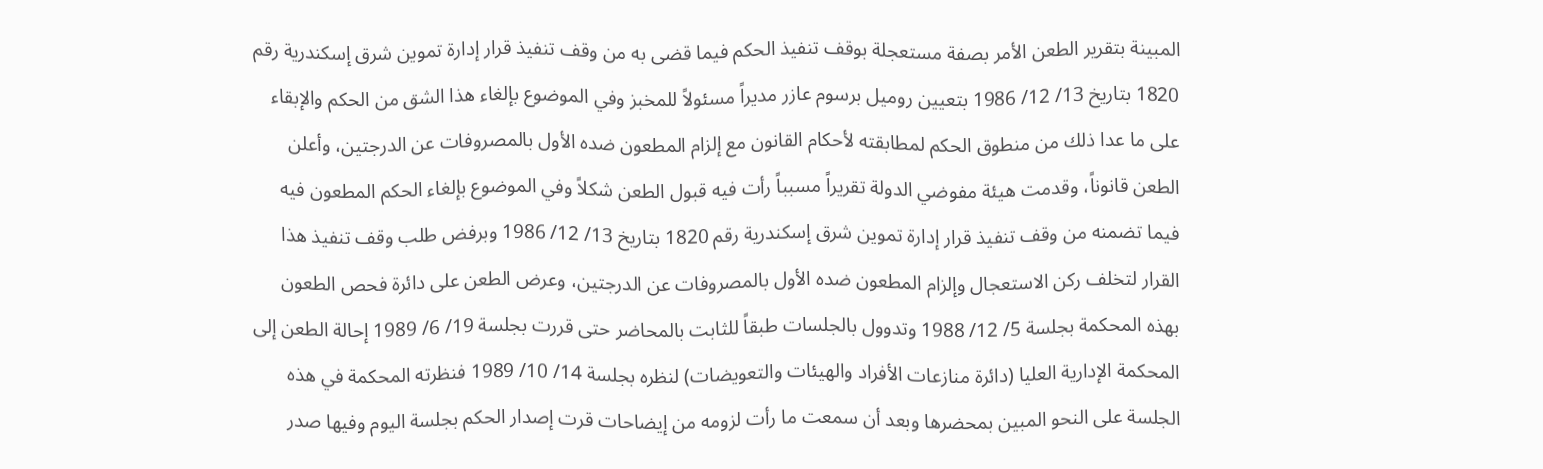المبينة بتقرير الطعن الأمر بصفة مستعجلة بوقف تنفيذ الحكم فيما قضى به من وقف تنفيذ قرار إدارة تموين شرق إسكندرية رقم 1820 بتاريخ 13/ 12/ 1986 بتعيين روميل برسوم عازر مديراً مسئولاً للمخبز وفي الموضوع بإلغاء هذا الشق من الحكم والإبقاء على ما عدا ذلك من منطوق الحكم لمطابقته لأحكام القانون مع إلزام المطعون ضده الأول بالمصروفات عن الدرجتين، وأعلن الطعن قانوناً، وقدمت هيئة مفوضي الدولة تقريراً مسبباً رأت فيه قبول الطعن شكلاً وفي الموضوع بإلغاء الحكم المطعون فيه فيما تضمنه من وقف تنفيذ قرار إدارة تموين شرق إسكندرية رقم 1820 بتاريخ 13/ 12/ 1986 وبرفض طلب وقف تنفيذ هذا القرار لتخلف ركن الاستعجال وإلزام المطعون ضده الأول بالمصروفات عن الدرجتين، وعرض الطعن على دائرة فحص الطعون بهذه المحكمة بجلسة 5/ 12/ 1988 وتدوول بالجلسات طبقاً للثابت بالمحاضر حتى قررت بجلسة 19/ 6/ 1989 إحالة الطعن إلى المحكمة الإدارية العليا (دائرة منازعات الأفراد والهيئات والتعويضات) لنظره بجلسة 14/ 10/ 1989 فنظرته المحكمة في هذه الجلسة على النحو المبين بمحضرها وبعد أن سمعت ما رأت لزومه من إيضاحات قرت إصدار الحكم بجلسة اليوم وفيها صدر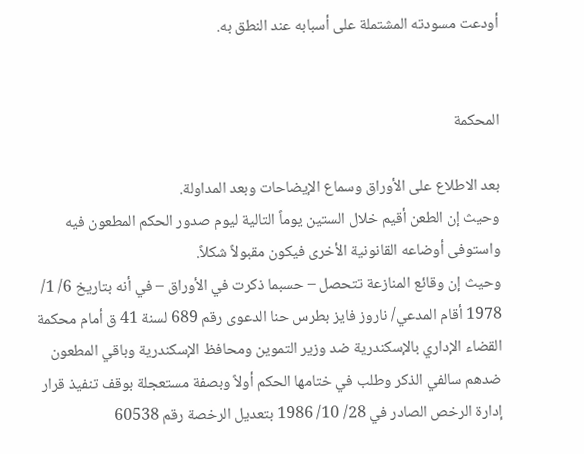أودعت مسودته المشتملة على أسبابه عند النطق به.


المحكمة

بعد الاطلاع على الأوراق وسماع الإيضاحات وبعد المداولة.
وحيث إن الطعن أقيم خلال الستين يوماً التالية ليوم صدور الحكم المطعون فيه واستوفى أوضاعه القانونية الأخرى فيكون مقبولاً شكلاً.
وحيث إن وقائع المنازعة تتحصل – حسبما ذكرت في الأوراق – في أنه بتاريخ 6/ 1/ 1978 أقام المدعي/ ناروز فايز بطرس حنا الدعوى رقم 689 لسنة 41 ق أمام محكمة القضاء الإداري بالإسكندرية ضد وزير التموين ومحافظ الإسكندرية وباقي المطعون ضدهم سالفي الذكر وطلب في ختامها الحكم أولاً وبصفة مستعجلة بوقف تنفيذ قرار إدارة الرخص الصادر في 28/ 10/ 1986 بتعديل الرخصة رقم 60538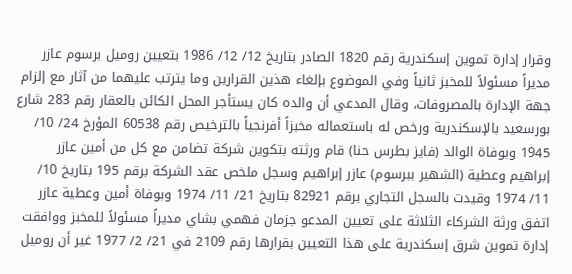وقرار إدارة تموين إسكندرية رقم 1820 الصادر بتاريخ 12/ 12/ 1986 بتعيين روميل برسوم عازر مديراً مسئولاً للمخبز ثانياً وفي الموضوع بإلغاء هذين القرارين وما يترتب عليهما من آثار مع إلزام جهة الإدارة بالمصروفات، وقال المدعي أن والده كان يستأجر المحل الكائن بالعقار رقم 283 شارع بورسعيد بالإسكندرية ورخص له باستعماله مخبزاً أفرنجياً بالترخيص رقم 60538 المؤرخ 24/ 10/ 1945 وبوفاة الوالد (فايز بطرس حنا) قام ورثته بتكوين شركة تضامن مع كل من أمين عازر إبراهيم وعطية (الشهير ببرسوم) عازر إبراهيم وسجل ملخص عقد الشركة برقم 195 بتاريخ 10/ 11/ 1974 وقيدت بالسجل التجاري برقم 82921 بتاريخ 21/ 11/ 1974 وبوفاة أمين وعطية عازر اتفق ورثة الشركاء الثلاثة على تعيين المدعو جزمان فهمي بشاي مديراً مسئولاً للمخبز ووافقت إدارة تموين شرق إسكندرية على هذا التعيين بقرارها رقم 2109 في 21/ 2/ 1977 غير أن روميل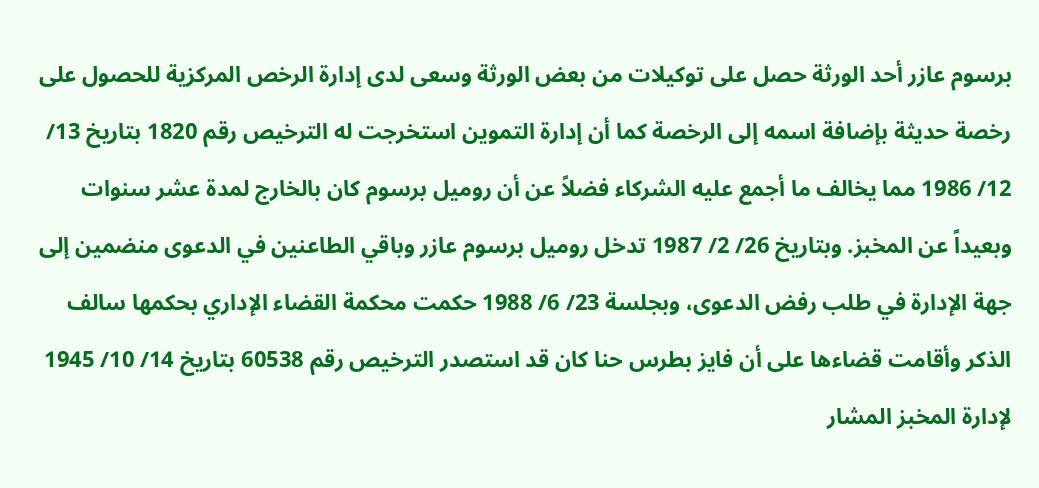برسوم عازر أحد الورثة حصل على توكيلات من بعض الورثة وسعى لدى إدارة الرخص المركزية للحصول على رخصة حديثة بإضافة اسمه إلى الرخصة كما أن إدارة التموين استخرجت له الترخيص رقم 1820 بتاريخ 13/ 12/ 1986 مما يخالف ما أجمع عليه الشركاء فضلاً عن أن روميل برسوم كان بالخارج لمدة عشر سنوات وبعيداً عن المخبز. وبتاريخ 26/ 2/ 1987 تدخل روميل برسوم عازر وباقي الطاعنين في الدعوى منضمين إلى جهة الإدارة في طلب رفض الدعوى، وبجلسة 23/ 6/ 1988 حكمت محكمة القضاء الإداري بحكمها سالف الذكر وأقامت قضاءها على أن فايز بطرس حنا كان قد استصدر الترخيص رقم 60538 بتاريخ 14/ 10/ 1945 لإدارة المخبز المشار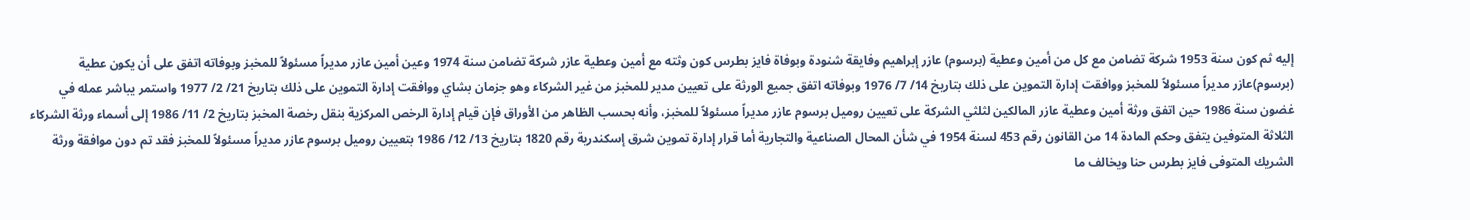إليه ثم كون سنة 1953 شركة تضامن مع كل من أمين وعطية (برسوم) عازر إبراهيم وفايقة شنودة وبوفاة فايز بطرس كون وثته مع أمين وعطية عازر شركة تضامن سنة 1974 وعين أمين عازر مديراً مسئولاً للمخبز وبوفاته اتفق على أن يكون عطية (برسوم)عازر مديراً مسئولاً للمخبز ووافقت إدارة التموين على ذلك بتاريخ 14/ 7/ 1976 وبوفاته اتفق جميع الورثة على تعيين مدير للمخبز من غير الشركاء وهو جزمان بشاي ووافقت إدارة التموين على ذلك بتاريخ 21/ 2/ 1977 واستمر يباشر عمله في غضون سنة 1986 حين اتفق ورثة أمين وعطية عازر المالكين لثلثي الشركة على تعيين روميل برسوم عازر مديراً مسئولاً للمخبز، وأنه بحسب الظاهر من الأوراق فإن قيام إدارة الرخص المركزية بنقل رخصة المخبز بتاريخ 2/ 11/ 1986 إلى أسماء ورثة الشركاء الثلاثة المتوفين يتفق وحكم المادة 14 من القانون رقم 453 لسنة 1954 في شأن المحال الصناعية والتجارية أما قرار إدارة تموين شرق إسكندرية رقم 1820 بتاريخ 13/ 12/ 1986 بتعيين روميل برسوم عازر مديراً مسئولاً للمخبز فقد تم دون موافقة ورثة الشريك المتوفى فايز بطرس حنا ويخالف ما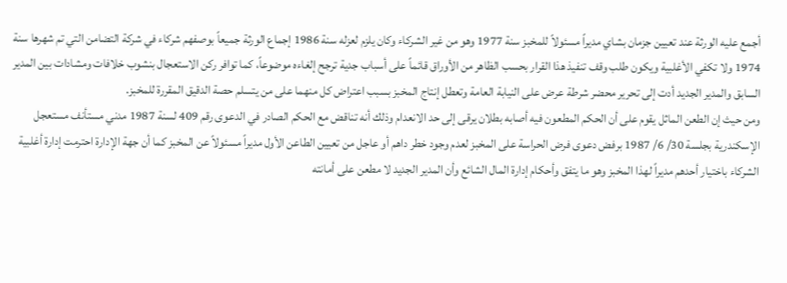أجمع عليه الورثة عند تعيين جزمان بشاي مديراً مسئولاً للمخبز سنة 1977 وهو من غير الشركاء وكان يلزم لعزله سنة 1986 إجماع الورثة جميعاً بوصفهم شركاء في شركة التضامن التي تم شهرها سنة 1974 ولا تكفي الأغلبية ويكون طلب وقف تنفيذ هذا القرار بحسب الظاهر من الأوراق قائماً على أسباب جدية ترجح إلغاءه موضوعاً، كما توافر ركن الاستعجال بنشوب خلافات ومشادات بين المدير السابق والمدير الجديد أدت إلى تحرير محضر شرطة عرض على النيابة العامة وتعطل إنتاج المخبز بسبب اعتراض كل منهما على من يتسلم حصة الدقيق المقررة للمخبز.
ومن حيث إن الطعن الماثل يقوم على أن الحكم المطعون فيه أصابه بطلان يرقى إلى حد الانعدام وذلك أنه تناقض مع الحكم الصادر في الدعوى رقم 409 لسنة 1987 مدني مستأنف مستعجل الإسكندرية بجلسة 30/ 6/ 1987 برفض دعوى فرض الحراسة على المخبز لعدم وجود خطر داهم أو عاجل من تعيين الطاعن الأول مديراً مسئولاً عن المخبز كما أن جهة الإدارة احترمت إدارة أغلبية الشركاء باختيار أحدهم مديراً لهذا المخبز وهو ما يتفق وأحكام إدارة المال الشائع وأن المدير الجديد لا مطعن على أمانته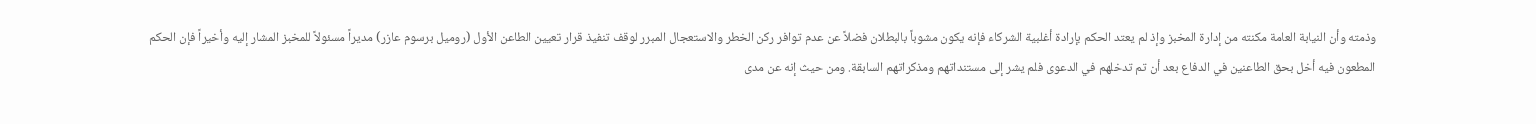وذمته وأن النيابة العامة مكنته من إدارة المخبز وإذ لم يعتد الحكم بإرادة أغلبية الشركاء فإنه يكون مشوباً بالبطلان فضلاً عن عدم توافر ركن الخطر والاستعجال المبرر لوقف تنفيذ قرار تعيين الطاعن الأول (روميل برسوم عازر) مديراً مسئولاً للمخبز المشار إليه وأخيراً فإن الحكم المطعون فيه أخل بحق الطاعنين في الدفاع بعد أن تم تدخلهم في الدعوى فلم يشر إلى مستنداتهم ومذكراتهم السابقة. ومن حيث إنه عن مدى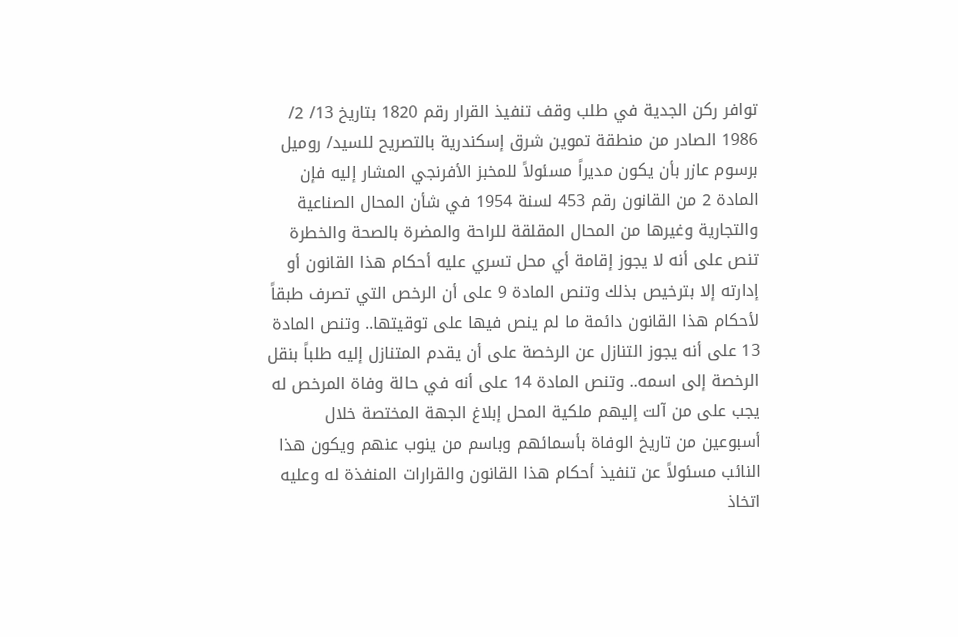توافر ركن الجدية في طلب وقف تنفيذ القرار رقم 1820 بتاريخ 13/ 2/ 1986 الصادر من منطقة تموين شرق إسكندرية بالتصريح للسيد/ روميل برسوم عازر بأن يكون مديراً مسئولاً للمخبز الأفرنجي المشار إليه فإن المادة 2 من القانون رقم 453 لسنة 1954 في شأن المحال الصناعية والتجارية وغيرها من المحال المقلقة للراحة والمضرة بالصحة والخطرة تنص على أنه لا يجوز إقامة أي محل تسري عليه أحكام هذا القانون أو إدارته إلا بترخيص بذلك وتنص المادة 9 على أن الرخص التي تصرف طبقاً لأحكام هذا القانون دائمة ما لم ينص فيها على توقيتها.. وتنص المادة 13 على أنه يجوز التنازل عن الرخصة على أن يقدم المتنازل إليه طلباً بنقل الرخصة إلى اسمه.. وتنص المادة 14 على أنه في حالة وفاة المرخص له يجب على من آلت إليهم ملكية المحل إبلاغ الجهة المختصة خلال أسبوعين من تاريخ الوفاة بأسمائهم وباسم من ينوب عنهم ويكون هذا النائب مسئولاً عن تنفيذ أحكام هذا القانون والقرارات المنفذة له وعليه اتخاذ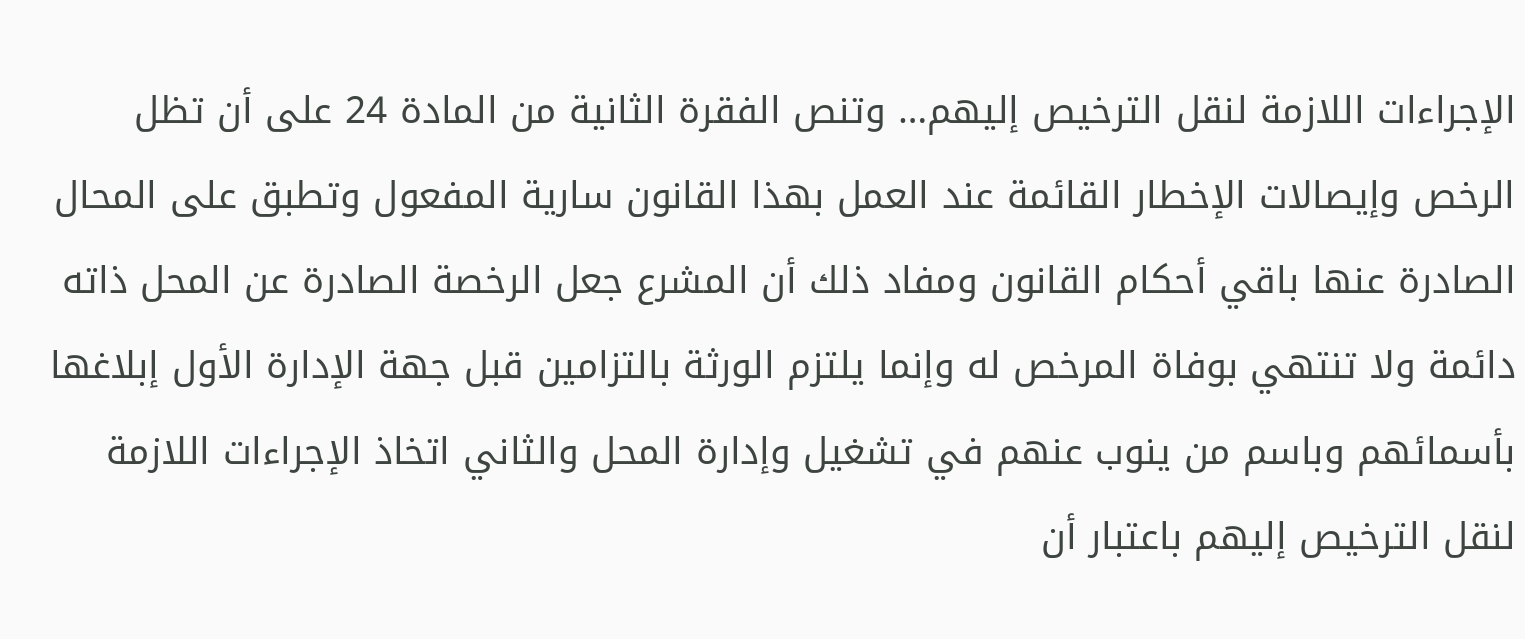الإجراءات اللازمة لنقل الترخيص إليهم… وتنص الفقرة الثانية من المادة 24 على أن تظل الرخص وإيصالات الإخطار القائمة عند العمل بهذا القانون سارية المفعول وتطبق على المحال الصادرة عنها باقي أحكام القانون ومفاد ذلك أن المشرع جعل الرخصة الصادرة عن المحل ذاته دائمة ولا تنتهي بوفاة المرخص له وإنما يلتزم الورثة بالتزامين قبل جهة الإدارة الأول إبلاغها بأسمائهم وباسم من ينوب عنهم في تشغيل وإدارة المحل والثاني اتخاذ الإجراءات اللازمة لنقل الترخيص إليهم باعتبار أن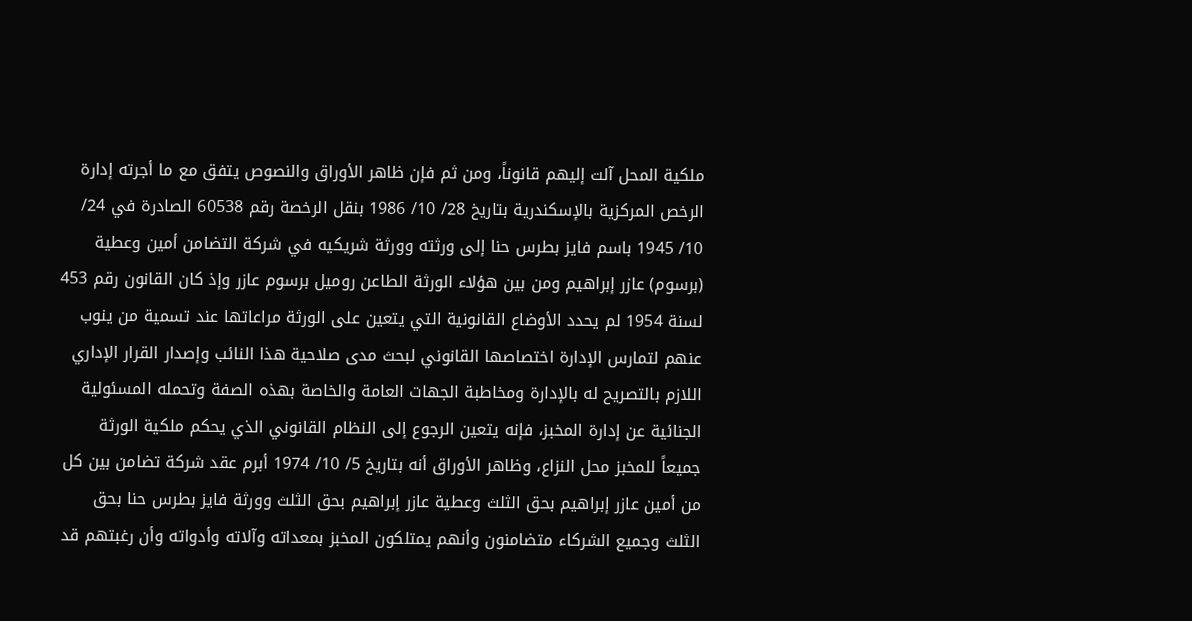ملكية المحل آلت إليهم قانوناً، ومن ثم فإن ظاهر الأوراق والنصوص يتفق مع ما أجرته إدارة الرخص المركزية بالإسكندرية بتاريخ 28/ 10/ 1986 بنقل الرخصة رقم 60538 الصادرة في 24/ 10/ 1945 باسم فايز بطرس حنا إلى ورثته وورثة شريكيه في شركة التضامن أمين وعطية (برسوم) عازر إبراهيم ومن بين هؤلاء الورثة الطاعن روميل برسوم عازر وإذ كان القانون رقم 453 لسنة 1954 لم يحدد الأوضاع القانونية التي يتعين على الورثة مراعاتها عند تسمية من ينوب عنهم لتمارس الإدارة اختصاصها القانوني لبحث مدى صلاحية هذا النائب وإصدار القرار الإداري اللازم بالتصريح له بالإدارة ومخاطبة الجهات العامة والخاصة بهذه الصفة وتحمله المسئولية الجنائية عن إدارة المخبز، فإنه يتعين الرجوع إلى النظام القانوني الذي يحكم ملكية الورثة جميعاً للمخبز محل النزاع، وظاهر الأوراق أنه بتاريخ 5/ 10/ 1974 أبرم عقد شركة تضامن بين كل من أمين عازر إبراهيم بحق الثلث وعطية عازر إبراهيم بحق الثلث وورثة فايز بطرس حنا بحق الثلث وجميع الشركاء متضامنون وأنهم يمتلكون المخبز بمعداته وآلاته وأدواته وأن رغبتهم قد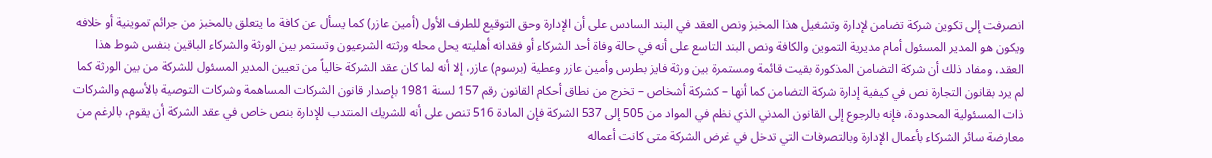انصرفت إلى تكوين شركة تضامن لإدارة وتشغيل هذا المخبز ونص العقد في البند السادس على أن الإدارة وحق التوقيع للطرف الأول (أمين عازر) كما يسأل عن كافة ما يتعلق بالمخبز من جرائم تموينية أو خلافه ويكون هو المدير المسئول أمام مديرية التموين والكافة ونص البند التاسع على أنه في حالة وفاة أحد الشركاء أو فقدانه أهليته يحل محله ورثته الشرعيون وتستمر بين الورثة والشركاء الباقين بنفس شوط هذا العقد، ومفاد ذلك أن شركة التضامن المذكورة بقيت قائمة ومستمرة بين ورثة فايز بطرس وأمين عازر وعطية (برسوم) عازر، إلا أنه لما كان عقد الشركة خالياً من تعيين المدير المسئول للشركة من بين الورثة كما لم يرد بقانون التجارة نص في كيفية إدارة شركة التضامن كما أنها – كشركة أشخاص – تخرج من نطاق أحكام القانون رقم 157 لسنة 1981 بإصدار قانون الشركات المساهمة وشركات التوصية بالأسهم والشركات ذات المسئولية المحدودة، فإنه بالرجوع إلى القانون المدني الذي نظم في المواد من 505 إلى 537 الشركة فإن المادة 516 تنص على أنه للشريك المنتدب للإدارة بنص خاص في عقد الشركة أن يقوم، بالرغم من معارضة سائر الشركاء بأعمال الإدارة وبالتصرفات التي تدخل في غرض الشركة متى كانت أعماله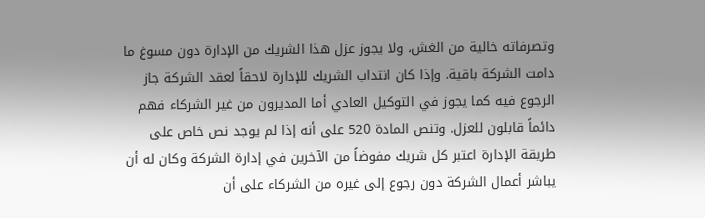وتصرفاته خالية من الغش، ولا يجوز عزل هذا الشريك من الإدارة دون مسوغ ما دامت الشركة باقية. وإذا كان انتداب الشريك للإدارة لاحقاً لعقد الشركة جاز الرجوع فيه كما يجوز في التوكيل العادي أما المديرون من غير الشركاء فهم دائماً قابلون للعزل. وتنص المادة 520 على أنه إذا لم يوجد نص خاص على طريقة الإدارة اعتبر كل شريك مفوضاً من الآخرين في إدارة الشركة وكان له أن يباشر أعمال الشركة دون رجوع إلى غيره من الشركاء على أن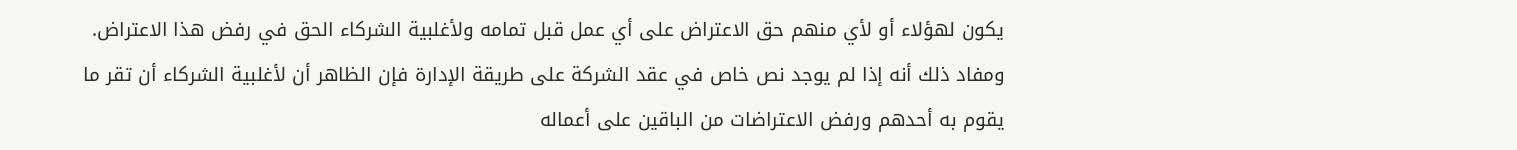يكون لهؤلاء أو لأي منهم حق الاعتراض على أي عمل قبل تمامه ولأغلبية الشركاء الحق في رفض هذا الاعتراض. ومفاد ذلك أنه إذا لم يوجد نص خاص في عقد الشركة على طريقة الإدارة فإن الظاهر أن لأغلبية الشركاء أن تقر ما يقوم به أحدهم ورفض الاعتراضات من الباقين على أعماله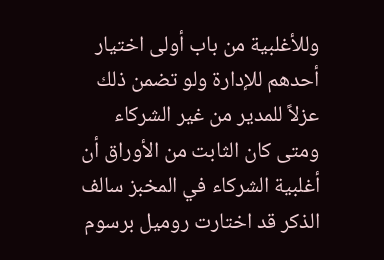وللأغلبية من باب أولى اختيار أحدهم للإدارة ولو تضمن ذلك عزلاً للمدير من غير الشركاء ومتى كان الثابت من الأوراق أن أغلبية الشركاء في المخبز سالف الذكر قد اختارت روميل برسوم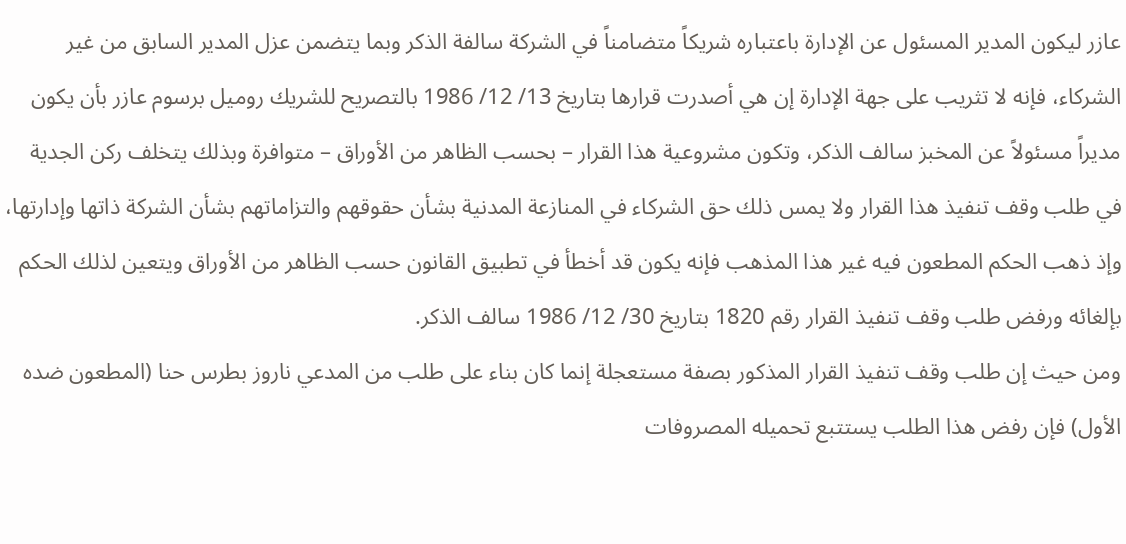عازر ليكون المدير المسئول عن الإدارة باعتباره شريكاً متضامناً في الشركة سالفة الذكر وبما يتضمن عزل المدير السابق من غير الشركاء، فإنه لا تثريب على جهة الإدارة إن هي أصدرت قرارها بتاريخ 13/ 12/ 1986 بالتصريح للشريك روميل برسوم عازر بأن يكون مديراً مسئولاً عن المخبز سالف الذكر، وتكون مشروعية هذا القرار – بحسب الظاهر من الأوراق – متوافرة وبذلك يتخلف ركن الجدية في طلب وقف تنفيذ هذا القرار ولا يمس ذلك حق الشركاء في المنازعة المدنية بشأن حقوقهم والتزاماتهم بشأن الشركة ذاتها وإدارتها، وإذ ذهب الحكم المطعون فيه غير هذا المذهب فإنه يكون قد أخطأ في تطبيق القانون حسب الظاهر من الأوراق ويتعين لذلك الحكم بإلغائه ورفض طلب وقف تنفيذ القرار رقم 1820 بتاريخ 30/ 12/ 1986 سالف الذكر.
ومن حيث إن طلب وقف تنفيذ القرار المذكور بصفة مستعجلة إنما كان بناء على طلب من المدعي ناروز بطرس حنا (المطعون ضده الأول) فإن رفض هذا الطلب يستتبع تحميله المصروفات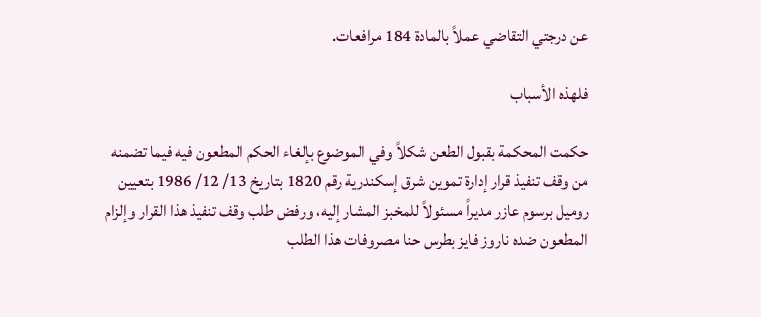عن درجتي التقاضي عملاً بالمادة 184 مرافعات.

فلهذه الأسباب

حكمت المحكمة بقبول الطعن شكلاً وفي الموضوع بإلغاء الحكم المطعون فيه فيما تضمنه من وقف تنفيذ قرار إدارة تموين شرق إسكندرية رقم 1820 بتاريخ 13/ 12/ 1986 بتعيين روميل برسوم عازر مديراً مسئولاً للمخبز المشار إليه، ورفض طلب وقف تنفيذ هذا القرار وإلزام المطعون ضده ناروز فايز بطرس حنا مصروفات هذا الطلب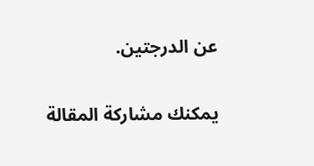عن الدرجتين.

يمكنك مشاركة المقالة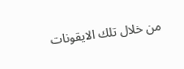من خلال تلك الايقونات